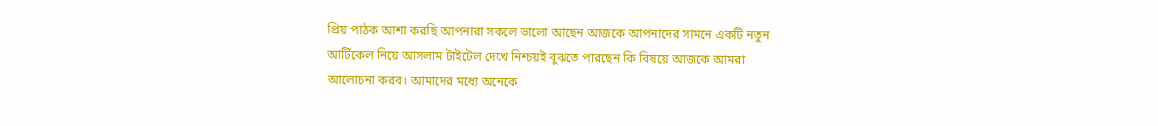প্রিয় পাঠক আশা করছি আপনারা সকলে ভালো আছেন আজকে আপনাদের সামনে একটি নতুন
আর্টিকেল নিয়ে আসলাম টাইটেল দেখে নিশ্চয়ই বুঝতে পারছেন কি বিষয়ে আজকে আমরা
আলোচনা করব। আমাদের মধ্যে অনেকে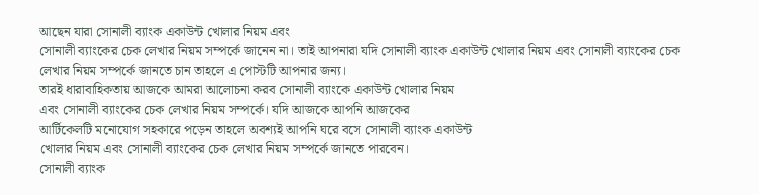আছেন যারা সোনালী ব্যাংক একাউন্ট খোলার নিয়ম এবং
সোনালী ব্যাংকের চেক লেখার নিয়ম সম্পর্কে জানেন না। তাই আপনারা যদি সোনালী ব্যাংক একাউন্ট খোলার নিয়ম এবং সোনালী ব্যাংকের চেক লেখার নিয়ম সম্পর্কে জানতে চান তাহলে এ পোস্টটি আপনার জন্য।
তারই ধারাবাহিকতায় আজকে আমরা আলোচনা করব সোনালী ব্যাংকে একাউন্ট খোলার নিয়ম
এবং সোনালী ব্যাংকের চেক লেখার নিয়ম সম্পর্কে। যদি আজকে আপনি আজকের
আর্টিকেলটি মনোযোগ সহকারে পড়েন তাহলে অবশ্যই আপনি ঘরে বসে সোনালী ব্যাংক একাউন্ট
খোলার নিয়ম এবং সোনালী ব্যাংকের চেক লেখার নিয়ম সম্পর্কে জানতে পারবেন।
সোনালী ব্যাংক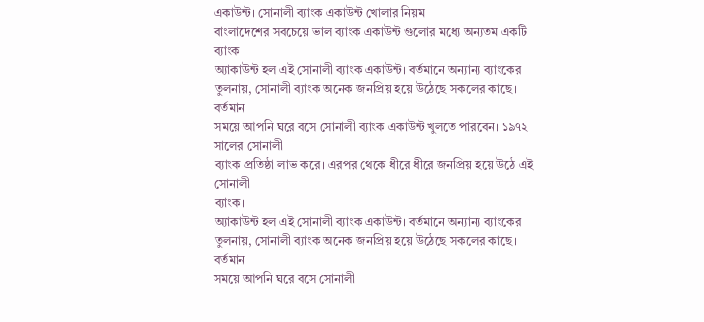একাউন্ট। সোনালী ব্যাংক একাউন্ট খোলার নিয়ম
বাংলাদেশের সবচেয়ে ভাল ব্যাংক একাউন্ট গুলোর মধ্যে অন্যতম একটি ব্যাংক
অ্যাকাউন্ট হল এই সোনালী ব্যাংক একাউন্ট। বর্তমানে অন্যান্য ব্যাংকের
তুলনায়, সোনালী ব্যাংক অনেক জনপ্রিয় হয়ে উঠেছে সকলের কাছে। বর্তমান
সময়ে আপনি ঘরে বসে সোনালী ব্যাংক একাউন্ট খুলতে পারবেন। ১৯৭২ সালের সোনালী
ব্যাংক প্রতিষ্ঠা লাভ করে। এরপর থেকে ধীরে ধীরে জনপ্রিয় হয়ে উঠে এই সোনালী
ব্যাংক।
অ্যাকাউন্ট হল এই সোনালী ব্যাংক একাউন্ট। বর্তমানে অন্যান্য ব্যাংকের
তুলনায়, সোনালী ব্যাংক অনেক জনপ্রিয় হয়ে উঠেছে সকলের কাছে। বর্তমান
সময়ে আপনি ঘরে বসে সোনালী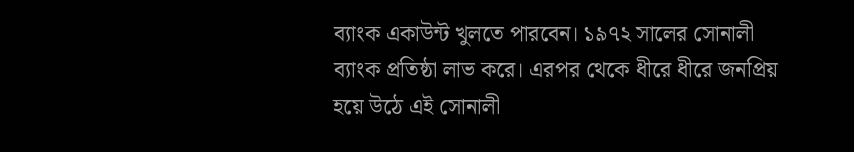ব্যাংক একাউন্ট খুলতে পারবেন। ১৯৭২ সালের সোনালী
ব্যাংক প্রতিষ্ঠা লাভ করে। এরপর থেকে ধীরে ধীরে জনপ্রিয় হয়ে উঠে এই সোনালী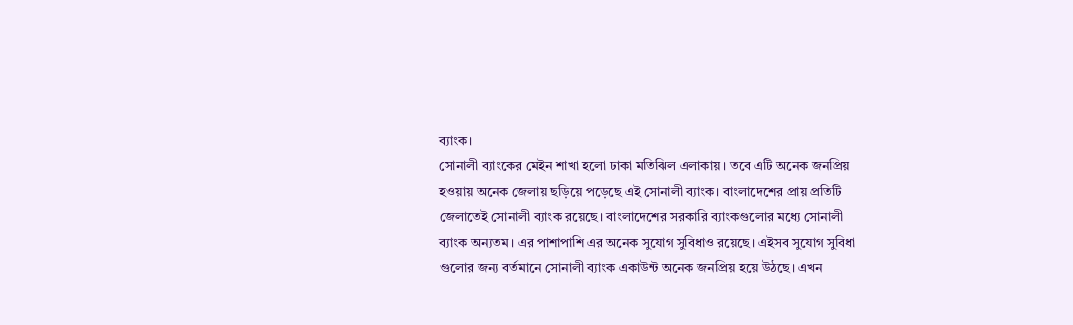ব্যাংক।
সোনালী ব্যাংকের মেইন শাখা হলো ঢাকা মতিঝিল এলাকায়। তবে এটি অনেক জনপ্রিয়
হওয়ায় অনেক জেলায় ছড়িয়ে পড়েছে এই সোনালী ব্যাংক। বাংলাদেশের প্রায় প্রতিটি
জেলাতেই সোনালী ব্যাংক রয়েছে। বাংলাদেশের সরকারি ব্যাংকগুলোর মধ্যে সোনালী
ব্যাংক অন্যতম। এর পাশাপাশি এর অনেক সুযোগ সুবিধাও রয়েছে। এইসব সুযোগ সুবিধা
গুলোর জন্য বর্তমানে সোনালী ব্যাংক একাউন্ট অনেক জনপ্রিয় হয়ে উঠছে। এখন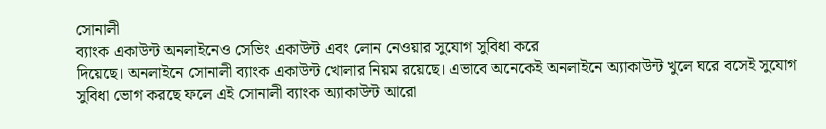সোনালী
ব্যাংক একাউন্ট অনলাইনেও সেভিং একাউন্ট এবং লোন নেওয়ার সুযোগ সুবিধা করে
দিয়েছে। অনলাইনে সোনালী ব্যাংক একাউন্ট খোলার নিয়ম রয়েছে। এভাবে অনেকেই অনলাইনে অ্যাকাউন্ট খুলে ঘরে বসেই সুযোগ সুবিধা ভোগ করছে ফলে এই সোনালী ব্যাংক অ্যাকাউন্ট আরো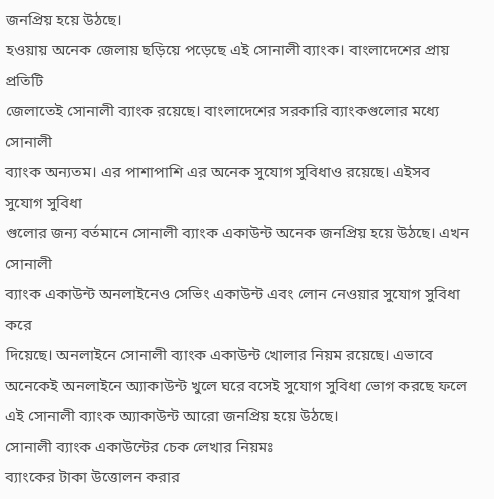জনপ্রিয় হয়ে উঠছে।
হওয়ায় অনেক জেলায় ছড়িয়ে পড়েছে এই সোনালী ব্যাংক। বাংলাদেশের প্রায় প্রতিটি
জেলাতেই সোনালী ব্যাংক রয়েছে। বাংলাদেশের সরকারি ব্যাংকগুলোর মধ্যে সোনালী
ব্যাংক অন্যতম। এর পাশাপাশি এর অনেক সুযোগ সুবিধাও রয়েছে। এইসব সুযোগ সুবিধা
গুলোর জন্য বর্তমানে সোনালী ব্যাংক একাউন্ট অনেক জনপ্রিয় হয়ে উঠছে। এখন সোনালী
ব্যাংক একাউন্ট অনলাইনেও সেভিং একাউন্ট এবং লোন নেওয়ার সুযোগ সুবিধা করে
দিয়েছে। অনলাইনে সোনালী ব্যাংক একাউন্ট খোলার নিয়ম রয়েছে। এভাবে অনেকেই অনলাইনে অ্যাকাউন্ট খুলে ঘরে বসেই সুযোগ সুবিধা ভোগ করছে ফলে এই সোনালী ব্যাংক অ্যাকাউন্ট আরো জনপ্রিয় হয়ে উঠছে।
সোনালী ব্যাংক একাউন্টের চেক লেখার নিয়মঃ
ব্যাংকের টাকা উত্তোলন করার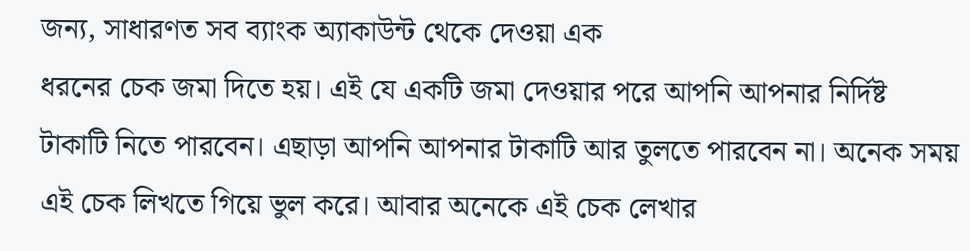জন্য, সাধারণত সব ব্যাংক অ্যাকাউন্ট থেকে দেওয়া এক
ধরনের চেক জমা দিতে হয়। এই যে একটি জমা দেওয়ার পরে আপনি আপনার নির্দিষ্ট
টাকাটি নিতে পারবেন। এছাড়া আপনি আপনার টাকাটি আর তুলতে পারবেন না। অনেক সময়
এই চেক লিখতে গিয়ে ভুল করে। আবার অনেকে এই চেক লেখার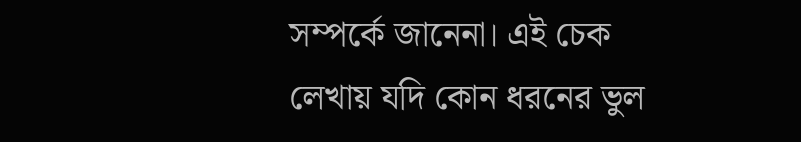সম্পর্কে জানেনা। এই চেক
লেখায় যদি কোন ধরনের ভুল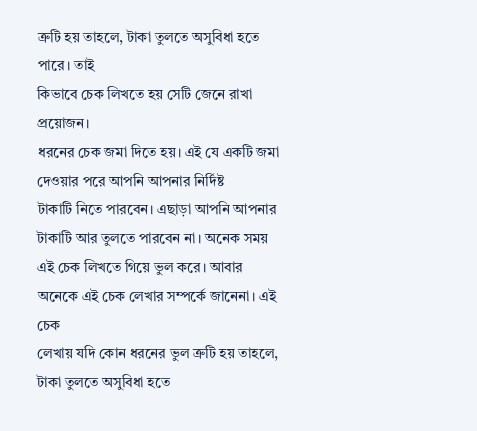ত্রুটি হয় তাহলে, টাকা তুলতে অসুবিধা হতে পারে। তাই
কিভাবে চেক লিখতে হয় সেটি জেনে রাখা প্রয়োজন।
ধরনের চেক জমা দিতে হয়। এই যে একটি জমা দেওয়ার পরে আপনি আপনার নির্দিষ্ট
টাকাটি নিতে পারবেন। এছাড়া আপনি আপনার টাকাটি আর তুলতে পারবেন না। অনেক সময়
এই চেক লিখতে গিয়ে ভুল করে। আবার অনেকে এই চেক লেখার সম্পর্কে জানেনা। এই চেক
লেখায় যদি কোন ধরনের ভুল ত্রুটি হয় তাহলে, টাকা তুলতে অসুবিধা হতে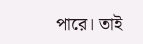পারে। তাই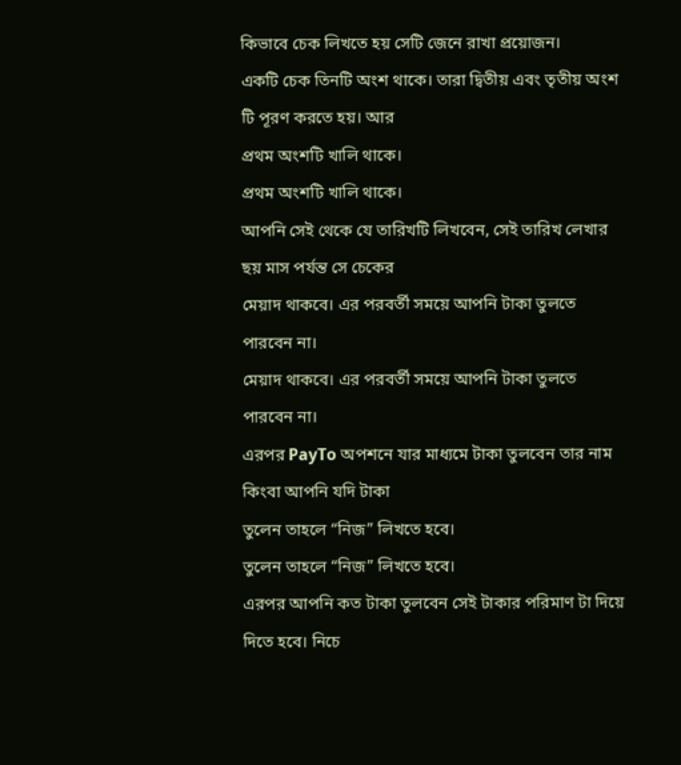কিভাবে চেক লিখতে হয় সেটি জেনে রাখা প্রয়োজন।
একটি চেক তিনটি অংশ থাকে। তারা দ্বিতীয় এবং তৃতীয় অংশ টি পূরণ করতে হয়। আর
প্রথম অংশটি খালি থাকে।
প্রথম অংশটি খালি থাকে।
আপনি সেই থেকে যে তারিখটি লিখবেন, সেই তারিখ লেখার ছয় মাস পর্যন্ত সে চেকের
মেয়াদ থাকবে। এর পরবর্তী সময়ে আপনি টাকা তুলতে পারবেন না।
মেয়াদ থাকবে। এর পরবর্তী সময়ে আপনি টাকা তুলতে পারবেন না।
এরপর PayTo অপশনে যার মাধ্যমে টাকা তুলবেন তার নাম কিংবা আপনি যদি টাকা
তুলেন তাহলে “নিজ” লিখতে হবে।
তুলেন তাহলে “নিজ” লিখতে হবে।
এরপর আপনি কত টাকা তুলবেন সেই টাকার পরিমাণ টা দিয়ে দিতে হবে। নিচে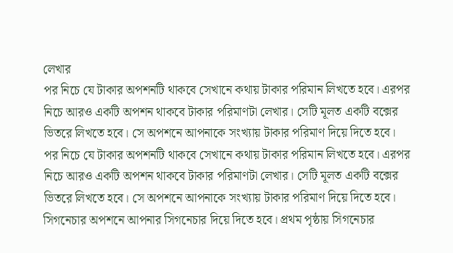লেখার
পর নিচে যে টাকার অপশনটি থাকবে সেখানে কথায় টাকার পরিমান লিখতে হবে। এরপর
নিচে আরও একটি অপশন থাকবে টাকার পরিমাণটা লেখার। সেটি মূলত একটি বক্সের
ভিতরে লিখতে হবে। সে অপশনে আপনাকে সংখ্যায় টাকার পরিমাণ দিয়ে দিতে হবে।
পর নিচে যে টাকার অপশনটি থাকবে সেখানে কথায় টাকার পরিমান লিখতে হবে। এরপর
নিচে আরও একটি অপশন থাকবে টাকার পরিমাণটা লেখার। সেটি মূলত একটি বক্সের
ভিতরে লিখতে হবে। সে অপশনে আপনাকে সংখ্যায় টাকার পরিমাণ দিয়ে দিতে হবে।
সিগনেচার অপশনে আপনার সিগনেচার দিয়ে দিতে হবে। প্রথম পৃষ্ঠায় সিগনেচার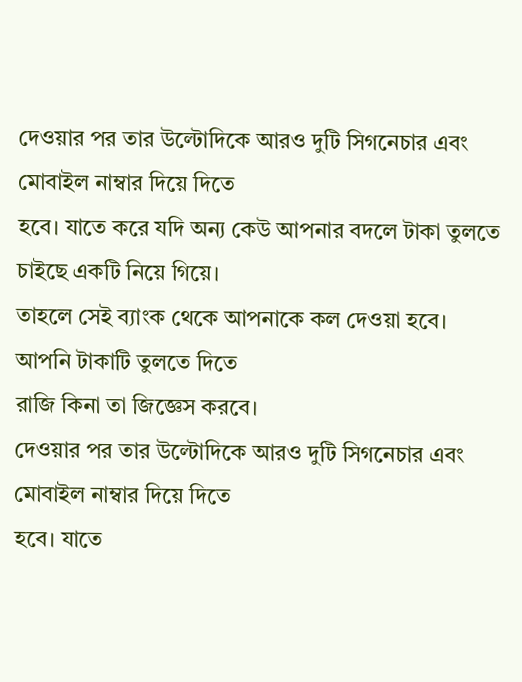দেওয়ার পর তার উল্টোদিকে আরও দুটি সিগনেচার এবং মোবাইল নাম্বার দিয়ে দিতে
হবে। যাতে করে যদি অন্য কেউ আপনার বদলে টাকা তুলতে চাইছে একটি নিয়ে গিয়ে।
তাহলে সেই ব্যাংক থেকে আপনাকে কল দেওয়া হবে। আপনি টাকাটি তুলতে দিতে
রাজি কিনা তা জিজ্ঞেস করবে।
দেওয়ার পর তার উল্টোদিকে আরও দুটি সিগনেচার এবং মোবাইল নাম্বার দিয়ে দিতে
হবে। যাতে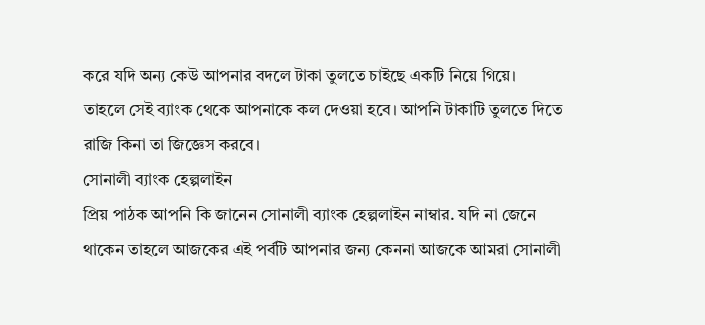করে যদি অন্য কেউ আপনার বদলে টাকা তুলতে চাইছে একটি নিয়ে গিয়ে।
তাহলে সেই ব্যাংক থেকে আপনাকে কল দেওয়া হবে। আপনি টাকাটি তুলতে দিতে
রাজি কিনা তা জিজ্ঞেস করবে।
সোনালী ব্যাংক হেল্পলাইন
প্রিয় পাঠক আপনি কি জানেন সোনালী ব্যাংক হেল্পলাইন নাম্বার. যদি না জেনে
থাকেন তাহলে আজকের এই পর্বটি আপনার জন্য কেননা আজকে আমরা সোনালী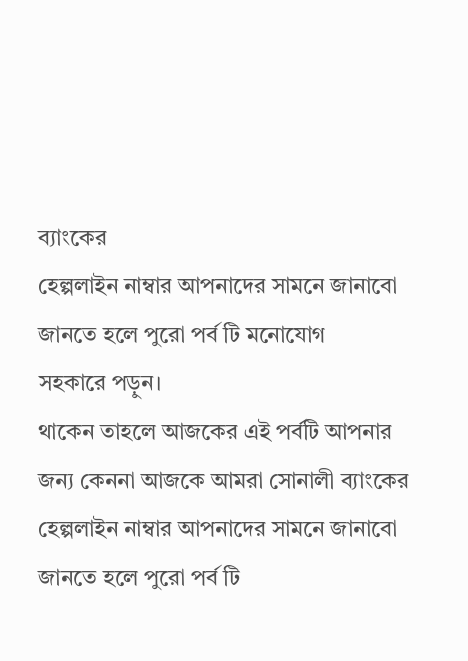ব্যাংকের
হেল্পলাইন নাম্বার আপনাদের সামনে জানাবো জানতে হলে পুরো পর্ব টি মনোযোগ
সহকারে পড়ুন।
থাকেন তাহলে আজকের এই পর্বটি আপনার জন্য কেননা আজকে আমরা সোনালী ব্যাংকের
হেল্পলাইন নাম্বার আপনাদের সামনে জানাবো জানতে হলে পুরো পর্ব টি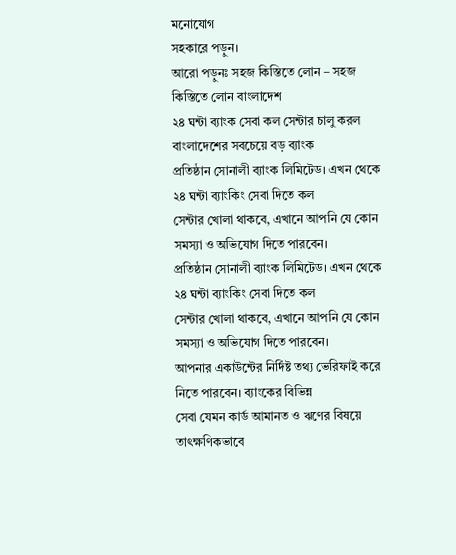মনোযোগ
সহকারে পড়ুন।
আরো পড়ুনঃ সহজ কিস্তিতে লোন – সহজ কিস্তিতে লোন বাংলাদেশ
২৪ ঘন্টা ব্যাংক সেবা কল সেন্টার চালু করল বাংলাদেশের সবচেয়ে বড় ব্যাংক
প্রতিষ্ঠান সোনালী ব্যাংক লিমিটেড। এখন থেকে ২৪ ঘন্টা ব্যাংকিং সেবা দিতে কল
সেন্টার খোলা থাকবে, এখানে আপনি যে কোন সমস্যা ও অভিযোগ দিতে পারবেন।
প্রতিষ্ঠান সোনালী ব্যাংক লিমিটেড। এখন থেকে ২৪ ঘন্টা ব্যাংকিং সেবা দিতে কল
সেন্টার খোলা থাকবে, এখানে আপনি যে কোন সমস্যা ও অভিযোগ দিতে পারবেন।
আপনার একাউন্টের নির্দিষ্ট তথ্য ভেরিফাই করে নিতে পারবেন। ব্যাংকের বিভিন্ন
সেবা যেমন কার্ড আমানত ও ঋণের বিষয়ে তাৎক্ষণিকভাবে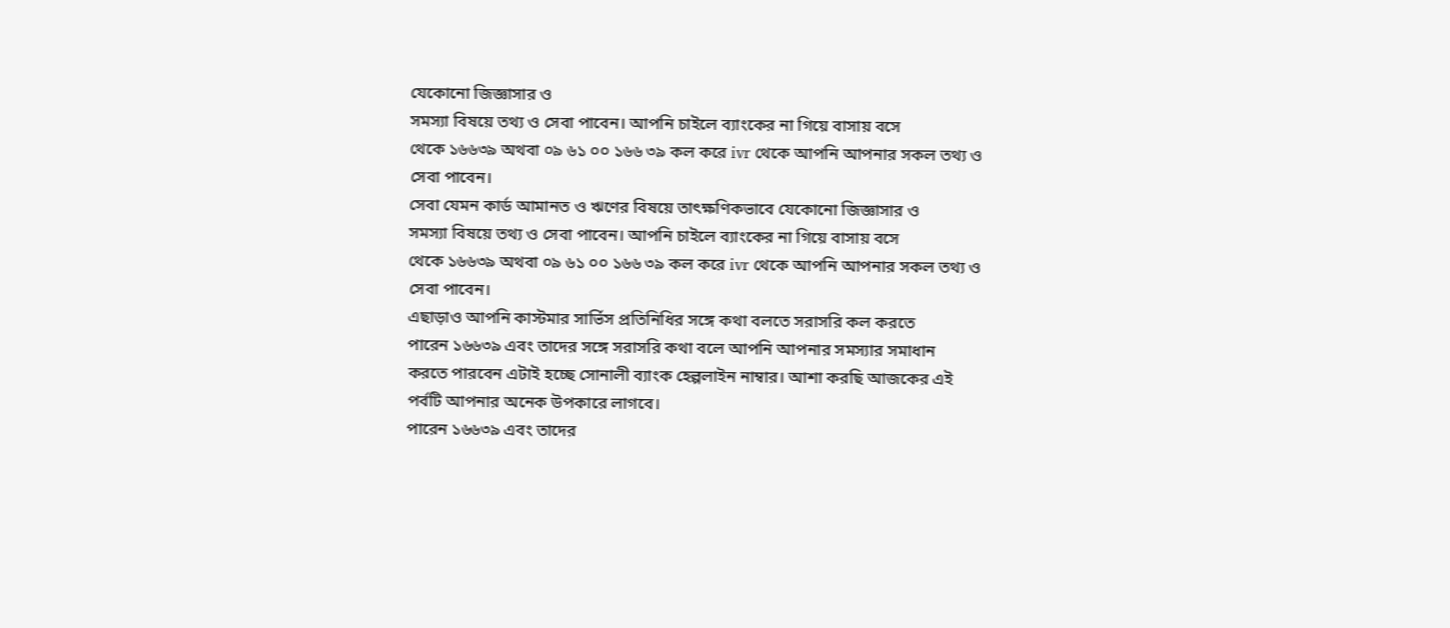যেকোনো জিজ্ঞাসার ও
সমস্যা বিষয়ে তথ্য ও সেবা পাবেন। আপনি চাইলে ব্যাংকের না গিয়ে বাসায় বসে
থেকে ১৬৬৩৯ অথবা ০৯ ৬১ ০০ ১৬৬ ৩৯ কল করে ivr থেকে আপনি আপনার সকল তথ্য ও
সেবা পাবেন।
সেবা যেমন কার্ড আমানত ও ঋণের বিষয়ে তাৎক্ষণিকভাবে যেকোনো জিজ্ঞাসার ও
সমস্যা বিষয়ে তথ্য ও সেবা পাবেন। আপনি চাইলে ব্যাংকের না গিয়ে বাসায় বসে
থেকে ১৬৬৩৯ অথবা ০৯ ৬১ ০০ ১৬৬ ৩৯ কল করে ivr থেকে আপনি আপনার সকল তথ্য ও
সেবা পাবেন।
এছাড়াও আপনি কাস্টমার সার্ভিস প্রতিনিধির সঙ্গে কথা বলতে সরাসরি কল করতে
পারেন ১৬৬৩৯ এবং তাদের সঙ্গে সরাসরি কথা বলে আপনি আপনার সমস্যার সমাধান
করতে পারবেন এটাই হচ্ছে সোনালী ব্যাংক হেল্পলাইন নাম্বার। আশা করছি আজকের এই
পর্বটি আপনার অনেক উপকারে লাগবে।
পারেন ১৬৬৩৯ এবং তাদের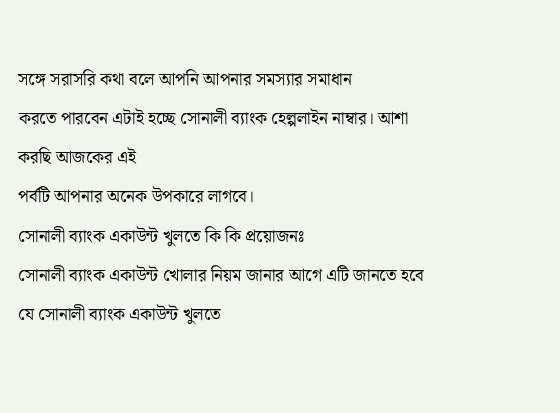সঙ্গে সরাসরি কথা বলে আপনি আপনার সমস্যার সমাধান
করতে পারবেন এটাই হচ্ছে সোনালী ব্যাংক হেল্পলাইন নাম্বার। আশা করছি আজকের এই
পর্বটি আপনার অনেক উপকারে লাগবে।
সোনালী ব্যাংক একাউন্ট খুলতে কি কি প্রয়োজনঃ
সোনালী ব্যাংক একাউন্ট খোলার নিয়ম জানার আগে এটি জানতে হবে যে সোনালী ব্যাংক একাউন্ট খুলতে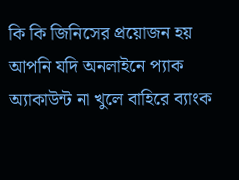কি কি জিনিসের প্রয়োজন হয় আপনি যদি অনলাইনে প্যাক অ্যাকাউন্ট না খুলে বাহিরে ব্যাংক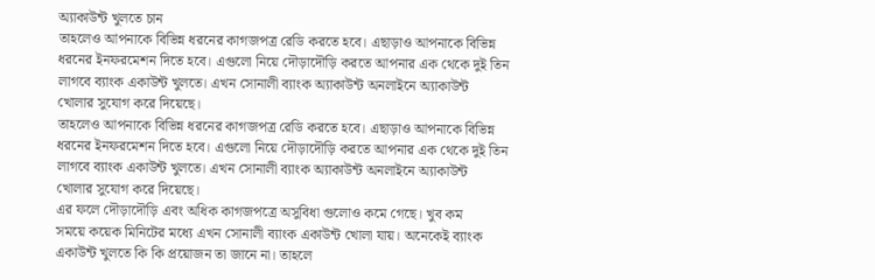অ্যাকাউন্ট খুলতে চান
তাহলেও আপনাকে বিভিন্ন ধরনের কাগজপত্র রেডি করতে হবে। এছাড়াও আপনাকে বিভিন্ন
ধরনের ইনফরমেশন দিতে হবে। এগুলো নিয়ে দৌড়াদৌড়ি করতে আপনার এক থেকে দুই তিন
লাগবে ব্যাংক একাউন্ট খুলতে। এখন সোনালী ব্যাংক অ্যাকাউন্ট অনলাইনে অ্যাকাউন্ট
খোলার সুযোগ করে দিয়েছে।
তাহলেও আপনাকে বিভিন্ন ধরনের কাগজপত্র রেডি করতে হবে। এছাড়াও আপনাকে বিভিন্ন
ধরনের ইনফরমেশন দিতে হবে। এগুলো নিয়ে দৌড়াদৌড়ি করতে আপনার এক থেকে দুই তিন
লাগবে ব্যাংক একাউন্ট খুলতে। এখন সোনালী ব্যাংক অ্যাকাউন্ট অনলাইনে অ্যাকাউন্ট
খোলার সুযোগ করে দিয়েছে।
এর ফলে দৌড়াদৌড়ি এবং অধিক কাগজপত্রে অসুবিধা গুলোও কমে গেছে। খুব কম
সময়ে কয়েক মিনিটের মধ্যে এখন সোনালী ব্যাংক একাউন্ট খোলা যায়। অনেকেই ব্যাংক
একাউন্ট খুলতে কি কি প্রয়োজন তা জানে না। তাহলে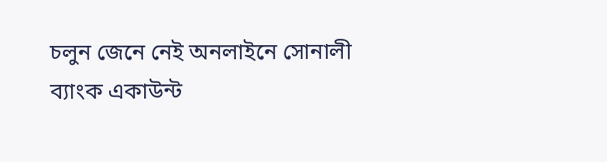চলুন জেনে নেই অনলাইনে সোনালী
ব্যাংক একাউন্ট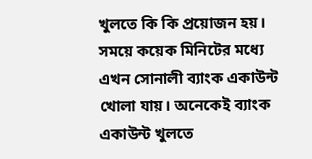খুলতে কি কি প্রয়োজন হয়।
সময়ে কয়েক মিনিটের মধ্যে এখন সোনালী ব্যাংক একাউন্ট খোলা যায়। অনেকেই ব্যাংক
একাউন্ট খুলতে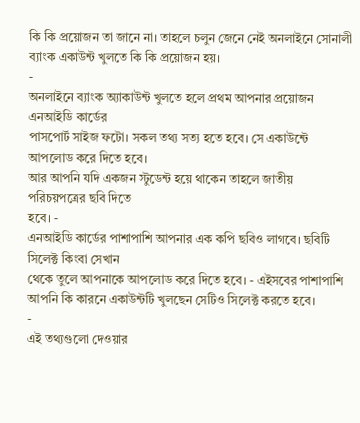কি কি প্রয়োজন তা জানে না। তাহলে চলুন জেনে নেই অনলাইনে সোনালী
ব্যাংক একাউন্ট খুলতে কি কি প্রয়োজন হয়।
-
অনলাইনে ব্যাংক অ্যাকাউন্ট খুলতে হলে প্রথম আপনার প্রয়োজন এনআইডি কার্ডের
পাসপোর্ট সাইজ ফটো। সকল তথ্য সত্য হতে হবে। সে একাউন্টে আপলোড করে দিতে হবে।
আর আপনি যদি একজন স্টুডেন্ট হয়ে থাকেন তাহলে জাতীয় পরিচয়পত্রের ছবি দিতে
হবে। -
এনআইডি কার্ডের পাশাপাশি আপনার এক কপি ছবিও লাগবে। ছবিটি সিলেক্ট কিংবা সেখান
থেকে তুলে আপনাকে আপলোড করে দিতে হবে। - এইসবের পাশাপাশি আপনি কি কারনে একাউন্টটি খুলছেন সেটিও সিলেক্ট করতে হবে।
-
এই তথ্যগুলো দেওয়ার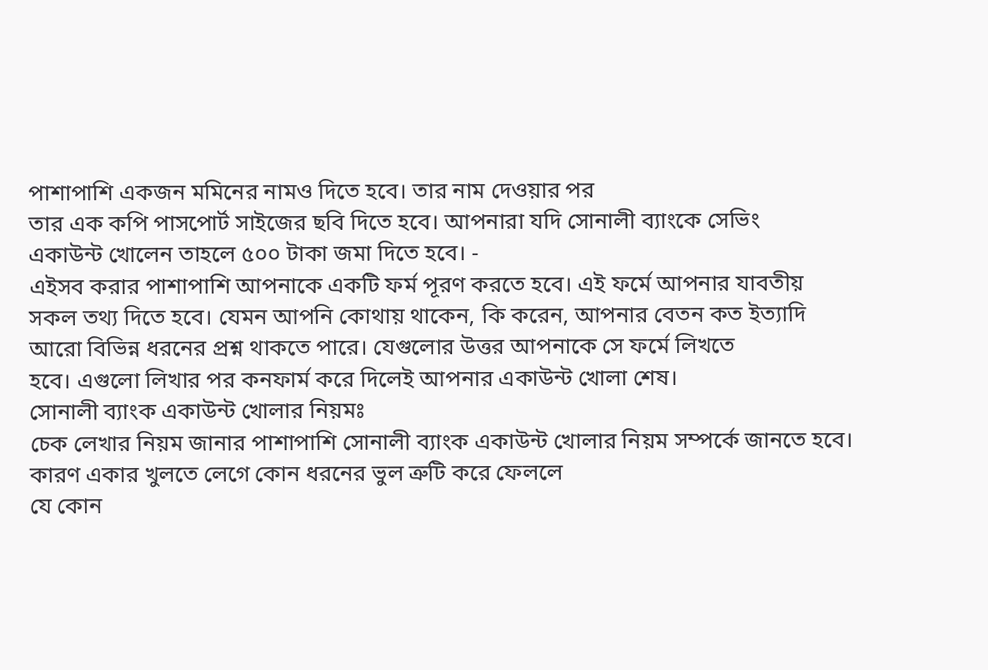পাশাপাশি একজন মমিনের নামও দিতে হবে। তার নাম দেওয়ার পর
তার এক কপি পাসপোর্ট সাইজের ছবি দিতে হবে। আপনারা যদি সোনালী ব্যাংকে সেভিং
একাউন্ট খোলেন তাহলে ৫০০ টাকা জমা দিতে হবে। -
এইসব করার পাশাপাশি আপনাকে একটি ফর্ম পূরণ করতে হবে। এই ফর্মে আপনার যাবতীয়
সকল তথ্য দিতে হবে। যেমন আপনি কোথায় থাকেন, কি করেন, আপনার বেতন কত ইত্যাদি
আরো বিভিন্ন ধরনের প্রশ্ন থাকতে পারে। যেগুলোর উত্তর আপনাকে সে ফর্মে লিখতে
হবে। এগুলো লিখার পর কনফার্ম করে দিলেই আপনার একাউন্ট খোলা শেষ।
সোনালী ব্যাংক একাউন্ট খোলার নিয়মঃ
চেক লেখার নিয়ম জানার পাশাপাশি সোনালী ব্যাংক একাউন্ট খোলার নিয়ম সম্পর্কে জানতে হবে। কারণ একার খুলতে লেগে কোন ধরনের ভুল ত্রুটি করে ফেললে
যে কোন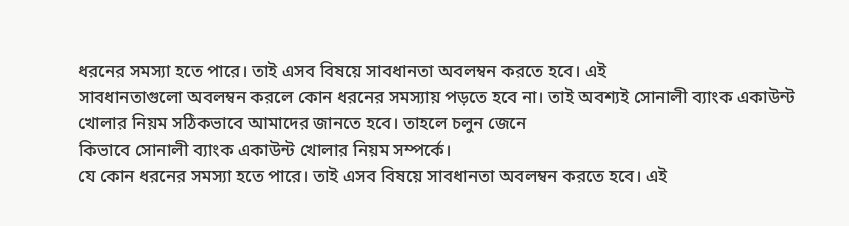ধরনের সমস্যা হতে পারে। তাই এসব বিষয়ে সাবধানতা অবলম্বন করতে হবে। এই
সাবধানতাগুলো অবলম্বন করলে কোন ধরনের সমস্যায় পড়তে হবে না। তাই অবশ্যই সোনালী ব্যাংক একাউন্ট খোলার নিয়ম সঠিকভাবে আমাদের জানতে হবে। তাহলে চলুন জেনে
কিভাবে সোনালী ব্যাংক একাউন্ট খোলার নিয়ম সম্পর্কে।
যে কোন ধরনের সমস্যা হতে পারে। তাই এসব বিষয়ে সাবধানতা অবলম্বন করতে হবে। এই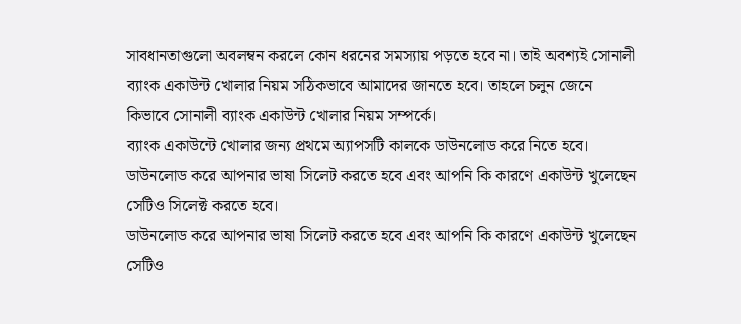সাবধানতাগুলো অবলম্বন করলে কোন ধরনের সমস্যায় পড়তে হবে না। তাই অবশ্যই সোনালী ব্যাংক একাউন্ট খোলার নিয়ম সঠিকভাবে আমাদের জানতে হবে। তাহলে চলুন জেনে
কিভাবে সোনালী ব্যাংক একাউন্ট খোলার নিয়ম সম্পর্কে।
ব্যাংক একাউন্টে খোলার জন্য প্রথমে অ্যাপসটি কালকে ডাউনলোড করে নিতে হবে।
ডাউনলোড করে আপনার ভাষা সিলেট করতে হবে এবং আপনি কি কারণে একাউন্ট খুলেছেন
সেটিও সিলেক্ট করতে হবে।
ডাউনলোড করে আপনার ভাষা সিলেট করতে হবে এবং আপনি কি কারণে একাউন্ট খুলেছেন
সেটিও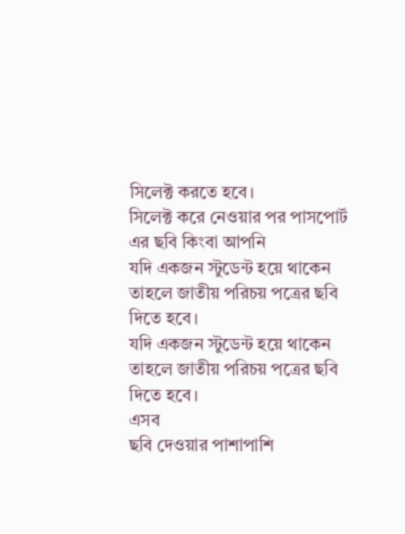সিলেক্ট করতে হবে।
সিলেক্ট করে নেওয়ার পর পাসপোর্ট এর ছবি কিংবা আপনি
যদি একজন স্টুডেন্ট হয়ে থাকেন তাহলে জাতীয় পরিচয় পত্রের ছবি দিতে হবে।
যদি একজন স্টুডেন্ট হয়ে থাকেন তাহলে জাতীয় পরিচয় পত্রের ছবি দিতে হবে।
এসব
ছবি দেওয়ার পাশাপাশি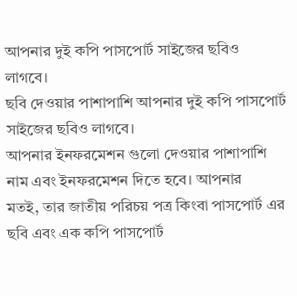আপনার দুই কপি পাসপোর্ট সাইজের ছবিও লাগবে।
ছবি দেওয়ার পাশাপাশি আপনার দুই কপি পাসপোর্ট সাইজের ছবিও লাগবে।
আপনার ইনফরমেশন গুলো দেওয়ার পাশাপাশি নাম এবং ইনফরমেশন দিতে হবে। আপনার
মতই, তার জাতীয় পরিচয় পত্র কিংবা পাসপোর্ট এর ছবি এবং এক কপি পাসপোর্ট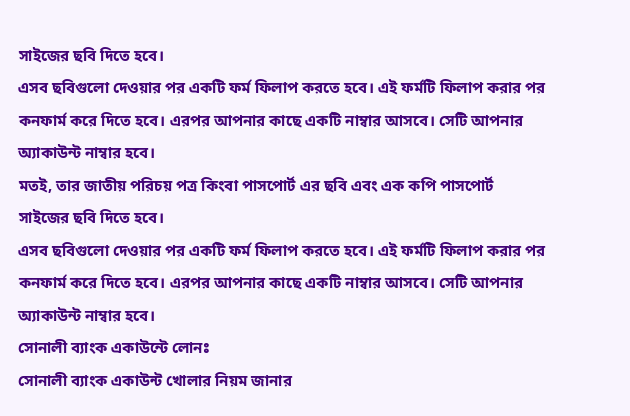সাইজের ছবি দিতে হবে।
এসব ছবিগুলো দেওয়ার পর একটি ফর্ম ফিলাপ করতে হবে। এই ফর্মটি ফিলাপ করার পর
কনফার্ম করে দিতে হবে। এরপর আপনার কাছে একটি নাম্বার আসবে। সেটি আপনার
অ্যাকাউন্ট নাম্বার হবে।
মতই, তার জাতীয় পরিচয় পত্র কিংবা পাসপোর্ট এর ছবি এবং এক কপি পাসপোর্ট
সাইজের ছবি দিতে হবে।
এসব ছবিগুলো দেওয়ার পর একটি ফর্ম ফিলাপ করতে হবে। এই ফর্মটি ফিলাপ করার পর
কনফার্ম করে দিতে হবে। এরপর আপনার কাছে একটি নাম্বার আসবে। সেটি আপনার
অ্যাকাউন্ট নাম্বার হবে।
সোনালী ব্যাংক একাউন্টে লোনঃ
সোনালী ব্যাংক একাউন্ট খোলার নিয়ম জানার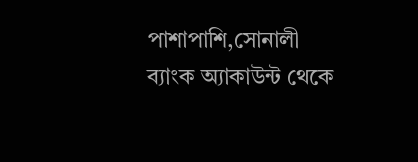পাশাপাশি,সোনালী ব্যাংক অ্যাকাউন্ট থেকে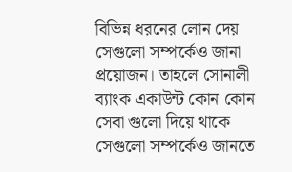বিভিন্ন ধরনের লোন দেয় সেগুলো সম্পর্কেও জানা প্রয়োজন। তাহলে সোনালী ব্যাংক একাউন্ট কোন কোন সেবা গুলো দিয়ে থাকে সেগুলো সম্পর্কেও জানতে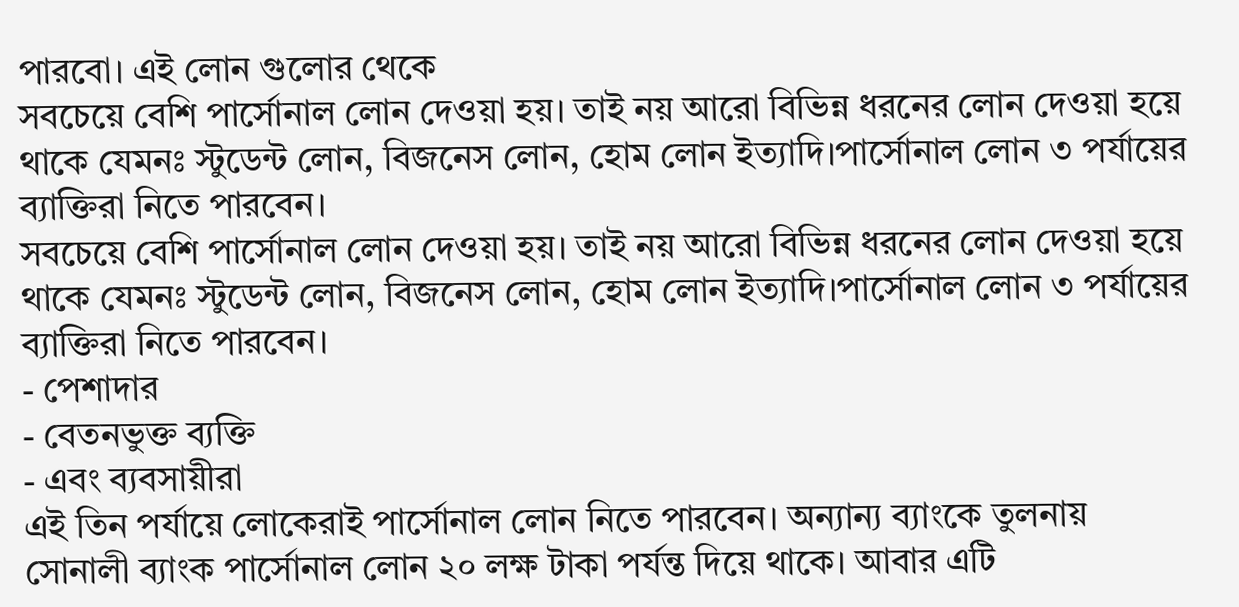পারবো। এই লোন গুলোর থেকে
সবচেয়ে বেশি পার্সোনাল লোন দেওয়া হয়। তাই নয় আরো বিভিন্ন ধরনের লোন দেওয়া হয়ে থাকে যেমনঃ স্টুডেন্ট লোন, বিজনেস লোন, হোম লোন ইত্যাদি।পার্সোনাল লোন ৩ পর্যায়ের ব্যাক্তিরা নিতে পারবেন।
সবচেয়ে বেশি পার্সোনাল লোন দেওয়া হয়। তাই নয় আরো বিভিন্ন ধরনের লোন দেওয়া হয়ে থাকে যেমনঃ স্টুডেন্ট লোন, বিজনেস লোন, হোম লোন ইত্যাদি।পার্সোনাল লোন ৩ পর্যায়ের ব্যাক্তিরা নিতে পারবেন।
- পেশাদার
- বেতনভুক্ত ব্যক্তি
- এবং ব্যবসায়ীরা
এই তিন পর্যায়ে লোকেরাই পার্সোনাল লোন নিতে পারবেন। অন্যান্য ব্যাংকে তুলনায়
সোনালী ব্যাংক পার্সোনাল লোন ২০ লক্ষ টাকা পর্যন্ত দিয়ে থাকে। আবার এটি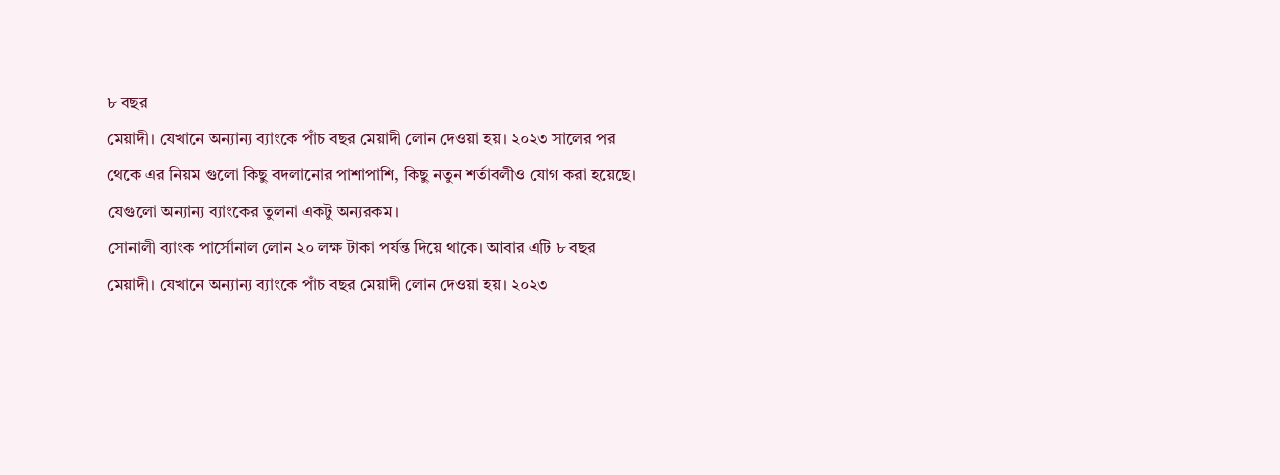৮ বছর
মেয়াদী। যেখানে অন্যান্য ব্যাংকে পাঁচ বছর মেয়াদী লোন দেওয়া হয়। ২০২৩ সালের পর
থেকে এর নিয়ম গুলো কিছু বদলানোর পাশাপাশি, কিছু নতুন শর্তাবলীও যোগ করা হয়েছে।
যেগুলো অন্যান্য ব্যাংকের তুলনা একটু অন্যরকম।
সোনালী ব্যাংক পার্সোনাল লোন ২০ লক্ষ টাকা পর্যন্ত দিয়ে থাকে। আবার এটি ৮ বছর
মেয়াদী। যেখানে অন্যান্য ব্যাংকে পাঁচ বছর মেয়াদী লোন দেওয়া হয়। ২০২৩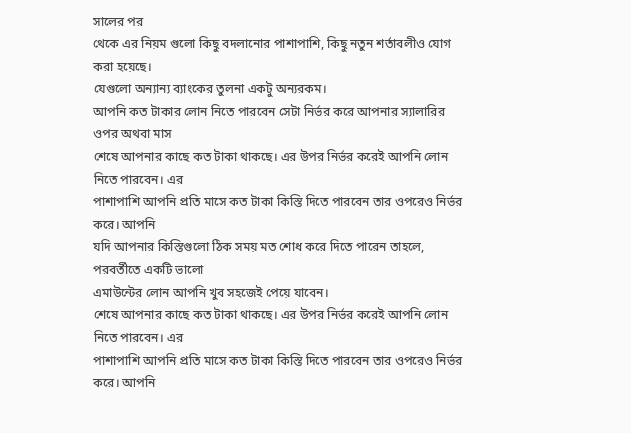সালের পর
থেকে এর নিয়ম গুলো কিছু বদলানোর পাশাপাশি, কিছু নতুন শর্তাবলীও যোগ করা হয়েছে।
যেগুলো অন্যান্য ব্যাংকের তুলনা একটু অন্যরকম।
আপনি কত টাকার লোন নিতে পারবেন সেটা নির্ভর করে আপনার স্যালারির ওপর অথবা মাস
শেষে আপনার কাছে কত টাকা থাকছে। এর উপর নির্ভর করেই আপনি লোন নিতে পারবেন। এর
পাশাপাশি আপনি প্রতি মাসে কত টাকা কিস্তি দিতে পারবেন তার ওপরেও নির্ভর করে। আপনি
যদি আপনার কিস্তিগুলো ঠিক সময় মত শোধ করে দিতে পারেন তাহলে, পরবর্তীতে একটি ভালো
এমাউন্টের লোন আপনি খুব সহজেই পেয়ে যাবেন।
শেষে আপনার কাছে কত টাকা থাকছে। এর উপর নির্ভর করেই আপনি লোন নিতে পারবেন। এর
পাশাপাশি আপনি প্রতি মাসে কত টাকা কিস্তি দিতে পারবেন তার ওপরেও নির্ভর করে। আপনি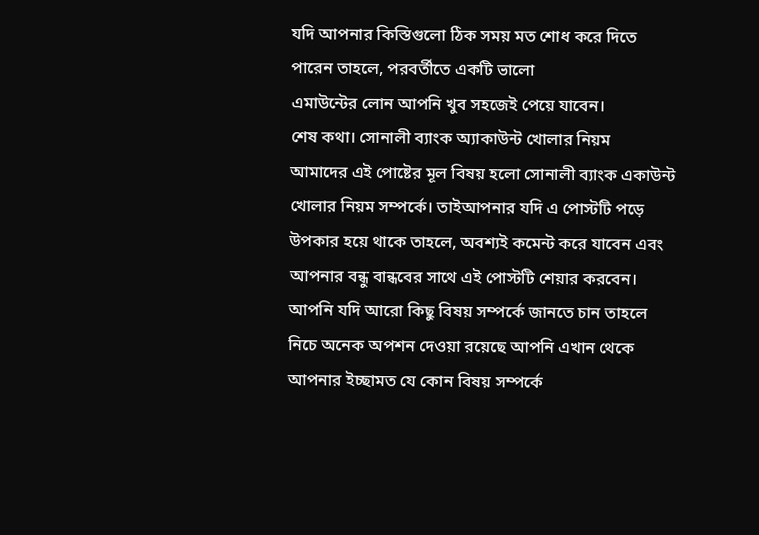যদি আপনার কিস্তিগুলো ঠিক সময় মত শোধ করে দিতে পারেন তাহলে, পরবর্তীতে একটি ভালো
এমাউন্টের লোন আপনি খুব সহজেই পেয়ে যাবেন।
শেষ কথা। সোনালী ব্যাংক অ্যাকাউন্ট খোলার নিয়ম
আমাদের এই পোষ্টের মূল বিষয় হলো সোনালী ব্যাংক একাউন্ট খোলার নিয়ম সম্পর্কে। তাইআপনার যদি এ পোস্টটি পড়ে উপকার হয়ে থাকে তাহলে, অবশ্যই কমেন্ট করে যাবেন এবং আপনার বন্ধু বান্ধবের সাথে এই পোস্টটি শেয়ার করবেন। আপনি যদি আরো কিছু বিষয় সম্পর্কে জানতে চান তাহলে নিচে অনেক অপশন দেওয়া রয়েছে আপনি এখান থেকে আপনার ইচ্ছামত যে কোন বিষয় সম্পর্কে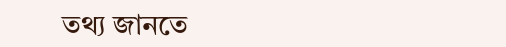তথ্য জানতে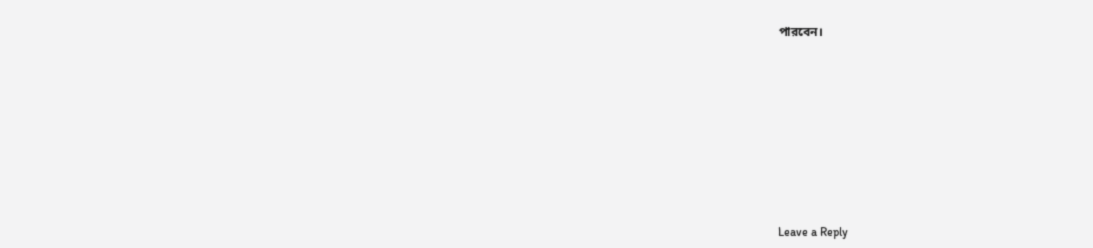পারবেন।









Leave a Reply